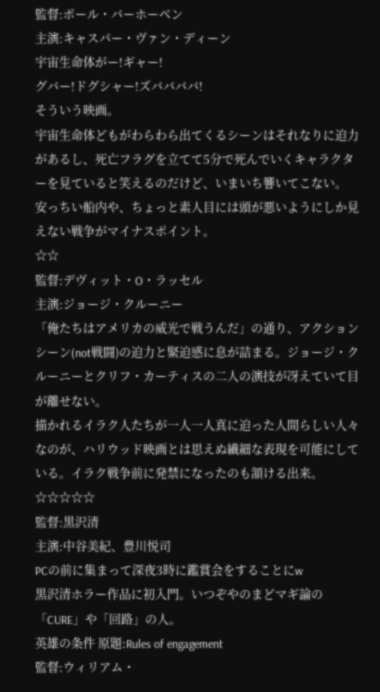監督:ポール・バーホーベン
主演:キャスパー・ヴァン・ディーン
宇宙生命体がー!ギャー!
グバー!ドグシャー!ズババババ!
そういう映画。
宇宙生命体どもがわらわら出てくるシーンはそれなりに迫力があるし、死亡フラグを立てて5分で死んでいくキャラクターを見ていると笑えるのだけど、いまいち響いてこない。
安っちい船内や、ちょっと素人目には頭が悪いようにしか見えない戦争がマイナスポイント。
☆☆
監督:デヴィット・O・ラッセル
主演:ジョージ・クルーニー
「俺たちはアメリカの威光で戦うんだ」の通り、アクションシーン(not戦闘)の迫力と緊迫感に息が詰まる。ジョージ・クルーニーとクリフ・カーティスの二人の演技が冴えていて目が離せない。
描かれるイラク人たちが一人一人真に迫った人間らしい人々なのが、ハリウッド映画とは思えぬ繊細な表現を可能にしている。イラク戦争前に発禁になったのも頷ける出来。
☆☆☆☆☆
監督:黒沢清
主演:中谷美紀、豊川悦司
PCの前に集まって深夜3時に鑑賞会をすることにw
黒沢清ホラー作品に初入門。いつぞやのまどマギ論の「CURE」や「回路」の人。
英雄の条件 原題:Rules of engagement
監督:ウィリアム・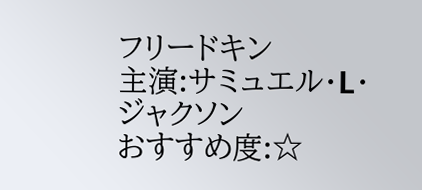フリードキン
主演:サミュエル・L・ジャクソン
おすすめ度:☆